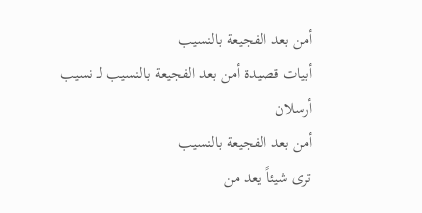أمن بعد الفجيعة بالنسيب
أبيات قصيدة أمن بعد الفجيعة بالنسيب لـ نسيب أرسلان
أمن بعد الفجيعة بالنسيب
ترى شيئاً يعد من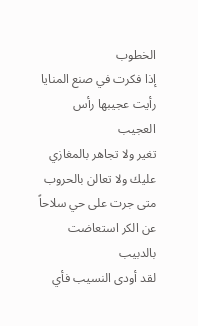الخطوب
إذا فكرت في صنع المنايا
رأيت عجيبها رأس العجيب
تغير ولا تجاهر بالمغازي
عليك ولا تعالن بالحروب
متى جرت على حي سلاحاً
عن الكر استعاضت بالدبيب
لقد أودى النسيب فأي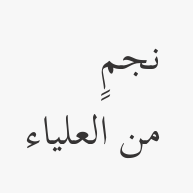نجمٍ
من العلياء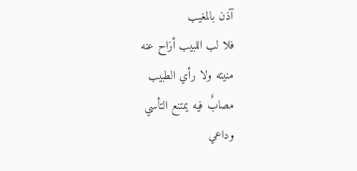آذن بالمغيب
فلا لب اللبيب أزاح عنه
منيته ولا رأي الطبيب
مصابٌ فيه يمتنع التأسي
وداعي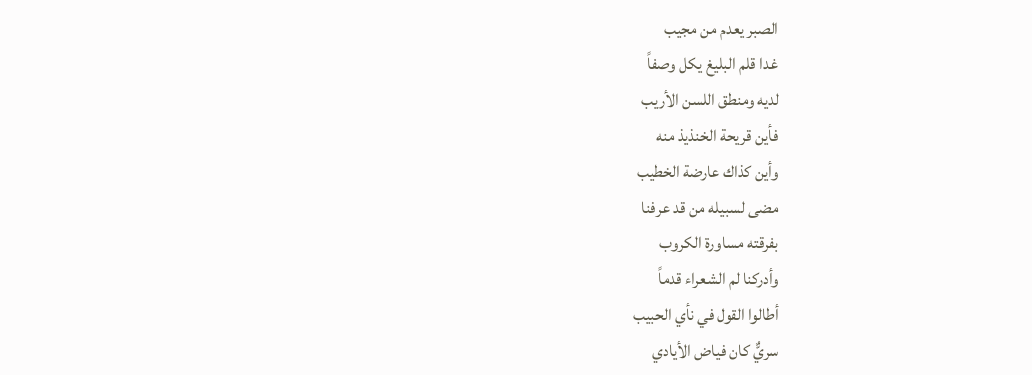الصبر يعدم من مجيب
غدا قلم البليغ يكل وصفاً
لديه ومنطق اللسن الأريب
فأين قريحة الخنذيذ منه
وأين كذاك عارضة الخطيب
مضى لسبيله من قد عرفنا
بفرقته مساورة الكروب
وأدركنا لم الشعراء قدماً
أطالوا القول في نأي الحبيب
سريٌّ كان فياض الأيادي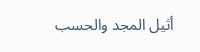أثيل المجد والحسب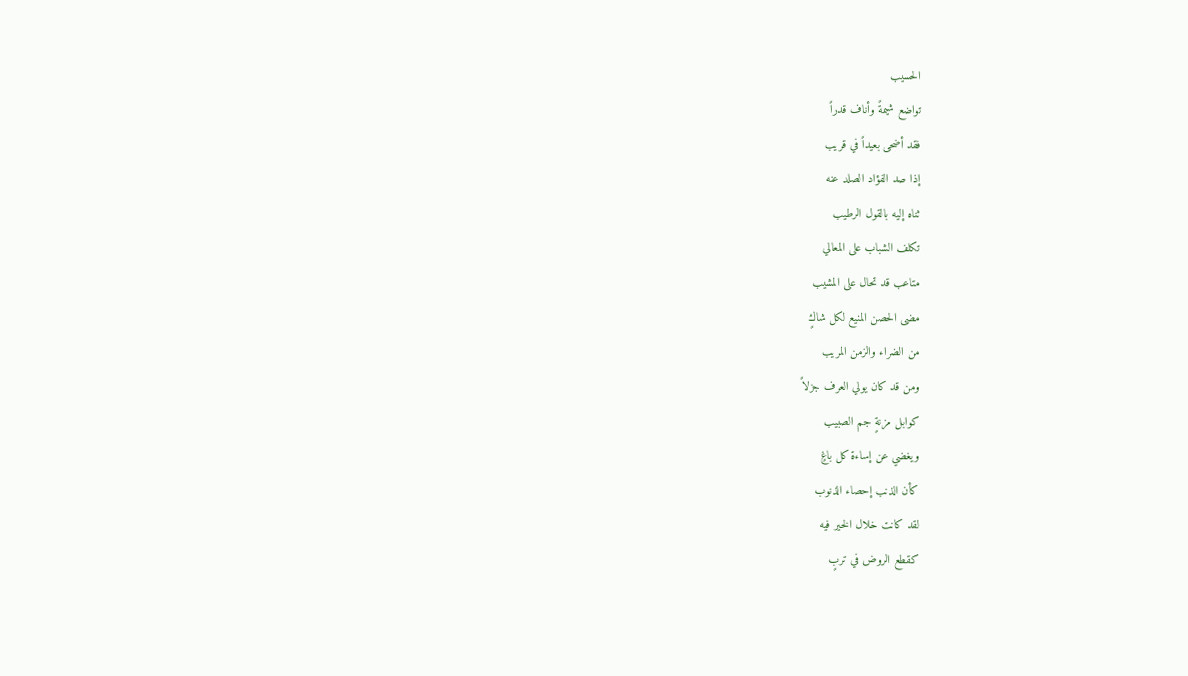الحسيب
تواضع شيمةً وأناف قدراً
فقد أضحى بعيداً في قريب
إذا صد الفؤاد الصلد عنه
ثناه إليه بالقول الرطيب
تكلف الشباب على المعالي
متاعب قد تحال على المشيب
مضى الحصن المنيع لكل شاكٍ
من الضراء والزمن المريب
ومن قد كان يولي العرف جزلاً
كوابل مزنةٍ جم الصبيب
ويغضي عن إساءة كل باغٍ
كأن الذنب إحصاء الذنوب
لقد كانت خلال الخير فيه
كقطع الروض في تربٍ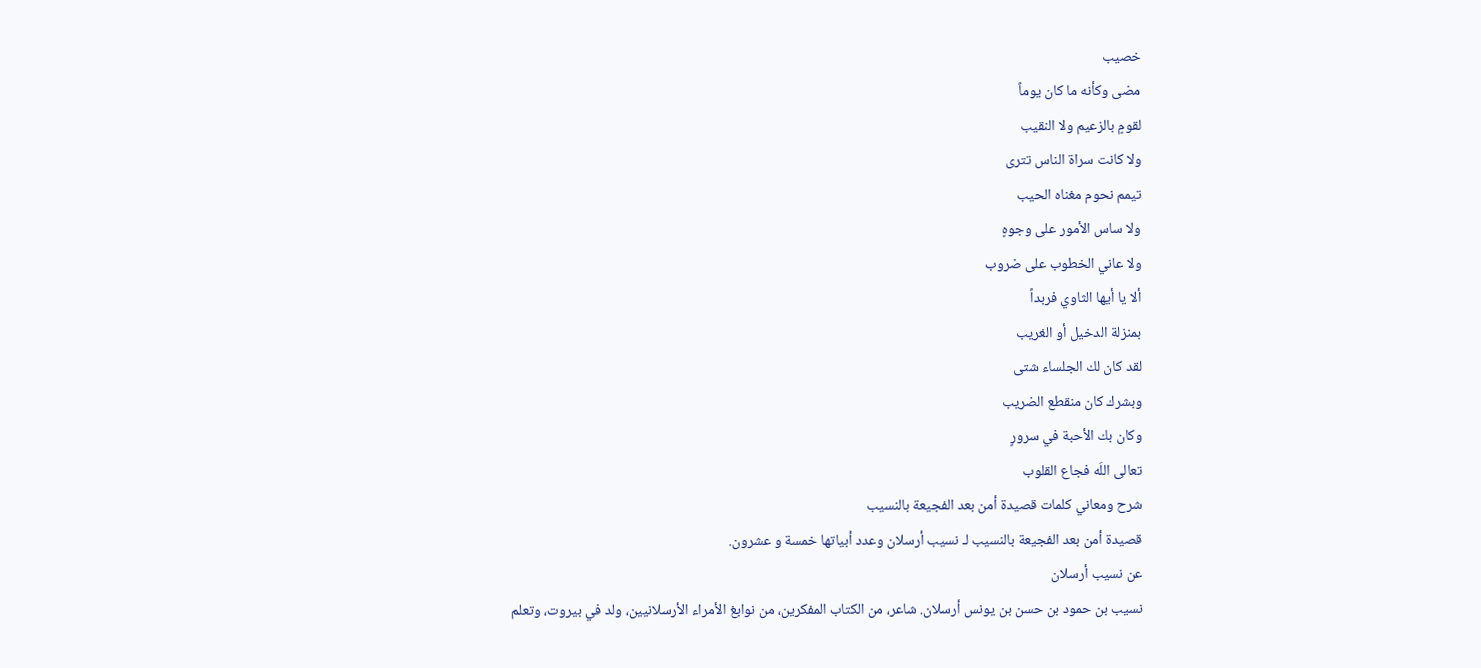خصيب
مضى وكأنه ما كان يوماً
لقومٍ بالزعيم ولا النقيب
ولا كانت سراة الناس تترى
تيمم نحوم مغناه الحيب
ولا ساس الأمور على وجوهٍ
ولا عاني الخطوب على ضروب
ألا يا أيها الثاوي فربداً
بمنزلة الدخيل أو الغريب
لقد كان لك الجلساء شتى
وبشرك كان منقطع الضريب
وكان بك الأحبة في سرورٍ
تعالى اللَه فجاع القلوب
شرح ومعاني كلمات قصيدة أمن بعد الفجيعة بالنسيب
قصيدة أمن بعد الفجيعة بالنسيب لـ نسيب أرسلان وعدد أبياتها خمسة و عشرون.
عن نسيب أرسلان
نسيب بن حمود بن حسن بن يونس أرسلان. شاعر، من الكتاب المفكرين، من نوابغ الأمراء الأرسلانيين، ولد في بيروت، وتعلم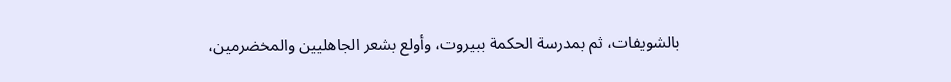بالشويفات، ثم بمدرسة الحكمة ببيروت، وأولع بشعر الجاهليين والمخضرمين،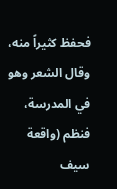فحفظ كثيراً منه، وقال الشعر وهو في المدرسة، فنظم (واقعة سيف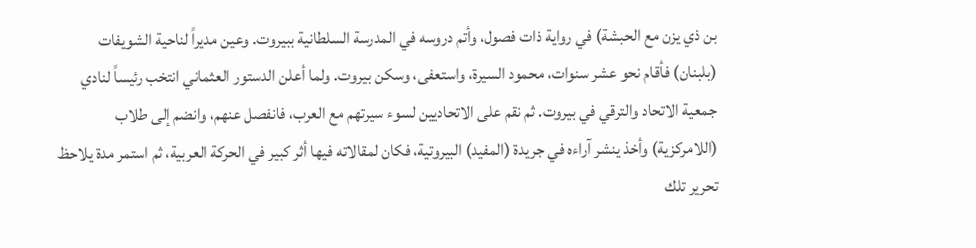بن ذي يزن مع الحبشة) في رواية ذات فصول، وأتم دروسه في المدرسة السلطانية ببيروت. وعين مديراً لناحية الشويفات (بلبنان) فأقام نحو عشر سنوات، محمود السيرة، واستعفى، وسكن بيروت. ولما أعلن الدستور العثماني انتخب رئيساً لنادي جمعية الاتحاد والترقي في بيروت. ثم نقم على الاتحاديين لسوء سيرتهم مع العرب، فانفصل عنهم، وانضم إلى طلاب (اللامركزية) وأخذ ينشر آراءه في جريدة (المفيد) البيروتية، فكان لمقالاته فيها أثر كبير في الحركة العربية، ثم استمر مدة يلاحظ تحرير تلك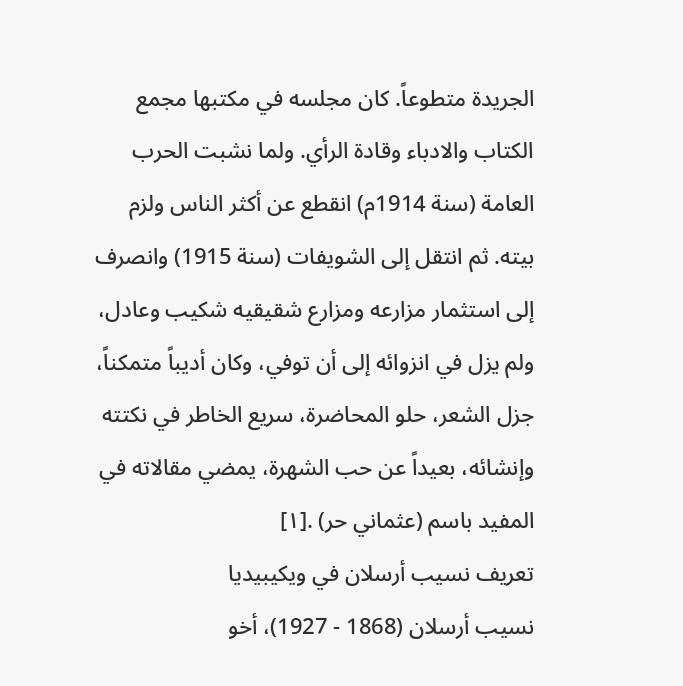الجريدة متطوعاً. كان مجلسه في مكتبها مجمع الكتاب والادباء وقادة الرأي. ولما نشبت الحرب العامة (سنة 1914م) انقطع عن أكثر الناس ولزم بيته. ثم انتقل إلى الشويفات (سنة 1915) وانصرف إلى استثمار مزارعه ومزارع شقيقيه شكيب وعادل، ولم يزل في انزوائه إلى أن توفي، وكان أديباً متمكناً، جزل الشعر، حلو المحاضرة، سريع الخاطر في نكتته وإنشائه، بعيداً عن حب الشهرة، يمضي مقالاته في المفيد باسم (عثماني حر) .[١]
تعريف نسيب أرسلان في ويكيبيديا
نسيب أرسلان (1868 - 1927)، أخو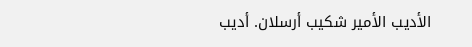الأديب الأمير شكيب أرسلان. أديب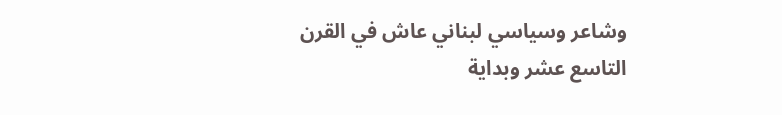وشاعر وسياسي لبناني عاش في القرن التاسع عشر وبداية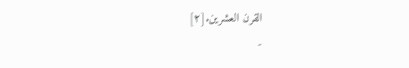القرن العشرين.[٢]
-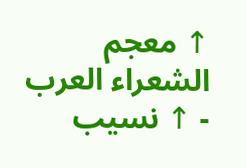↑ معجم الشعراء العرب
- ↑ نسيب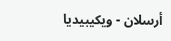أرسلان - ويكيبيديا